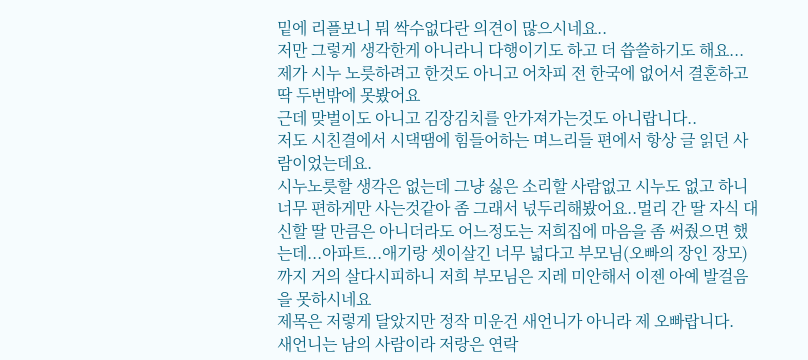밑에 리플보니 뭐 싹수없다란 의견이 많으시네요..
저만 그렇게 생각한게 아니라니 다행이기도 하고 더 씁쓸하기도 해요...
제가 시누 노릇하려고 한것도 아니고 어차피 전 한국에 없어서 결혼하고 딱 두번밖에 못봤어요
근데 맞벌이도 아니고 김장김치를 안가져가는것도 아니랍니다..
저도 시친결에서 시댁땜에 힘들어하는 며느리들 편에서 항상 글 읽던 사람이었는데요.
시누노릇할 생각은 없는데 그냥 싫은 소리할 사람없고 시누도 없고 하니 너무 편하게만 사는것같아 좀 그래서 넋두리해봤어요..멀리 간 딸 자식 대신할 딸 만큼은 아니더라도 어느정도는 저희집에 마음을 좀 써줬으면 했는데...아파트...애기랑 셋이살긴 너무 넓다고 부모님(오빠의 장인 장모)까지 거의 살다시피하니 저희 부모님은 지레 미안해서 이젠 아예 발걸음을 못하시네요
제목은 저렇게 달았지만 정작 미운건 새언니가 아니라 제 오빠랍니다.
새언니는 남의 사람이라 저랑은 연락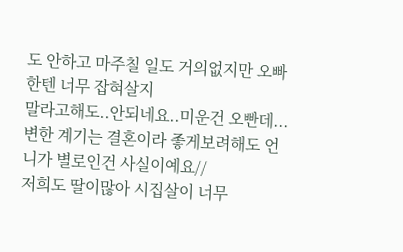도 안하고 마주칠 일도 거의없지만 오빠한텐 너무 잡혀살지
말라고해도..안되네요..미운건 오빤데...변한 계기는 결혼이라 좋게보려해도 언니가 별로인건 사실이예요//
저희도 딸이많아 시집살이 너무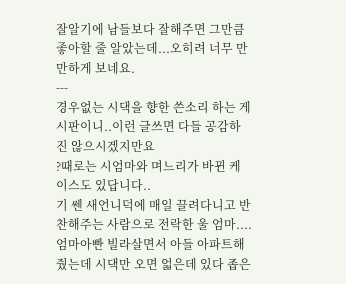잘알기에 남들보다 잘해주면 그만큼 좋아할 줄 알았는데...오히려 너무 만만하게 보네요.
---
경우없는 시댁을 향한 쓴소리 하는 게시판이니..이런 글쓰면 다들 공감하진 않으시겠지만요
?때로는 시엄마와 며느리가 바뀐 케이스도 있답니다..
기 쎈 새언니덕에 매일 끌려다니고 반찬해주는 사람으로 전락한 울 엄마....
엄마아빤 빌라살면서 아들 아파트해줬는데 시댁만 오면 얿은데 있다 좁은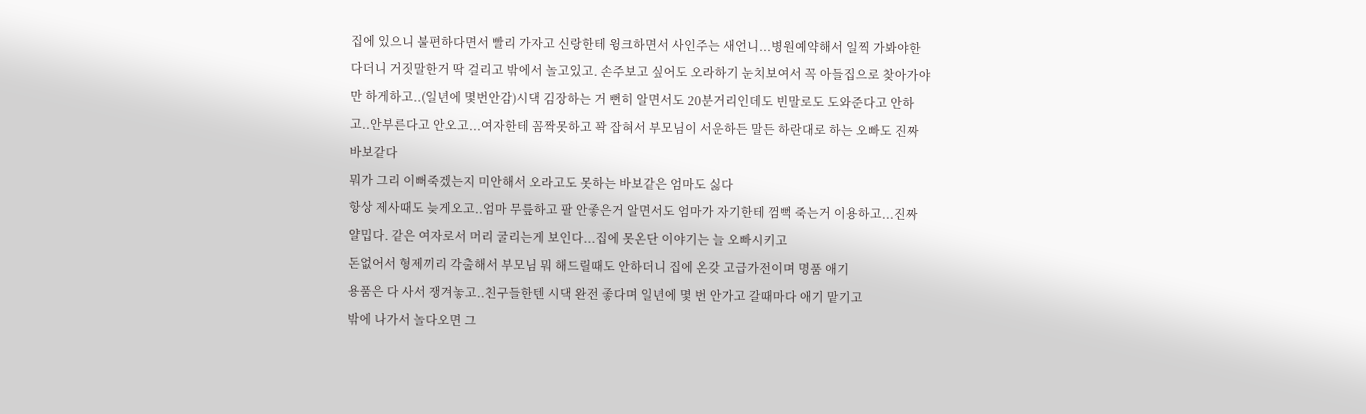집에 있으니 불편하다면서 빨리 가자고 신랑한테 윙크하면서 사인주는 새언니...병원예약해서 일찍 가봐야한다더니 거짓말한거 딱 걸리고 밖에서 놀고있고. 손주보고 싶어도 오라하기 눈치보여서 꼭 아들집으로 찾아가야만 하게하고..(일년에 몇번안감)시댁 김장하는 거 뻔히 알면서도 20분거리인데도 빈말로도 도와준다고 안하고..안부른다고 안오고...여자한테 꼼짝못하고 꽉 잡혀서 부모님이 서운하든 말든 하란대로 하는 오빠도 진짜 바보같다
뭐가 그리 이뻐죽겠는지 미안해서 오라고도 못하는 바보같은 엄마도 싫다
항상 제사때도 늦게오고..엄마 무릎하고 팔 안좋은거 알면서도 엄마가 자기한테 껌뻑 죽는거 이용하고...진짜 얄밉다. 같은 여자로서 머리 굴리는게 보인다...집에 못온단 이야기는 늘 오빠시키고
돈없어서 형제끼리 각출해서 부모님 뭐 해드릴때도 안하더니 집에 온갖 고급가전이며 명품 애기
용품은 다 사서 쟁겨놓고..친구들한텐 시댁 완전 좋다며 일년에 몇 번 안가고 갈때마다 애기 맡기고
밖에 나가서 놀다오면 그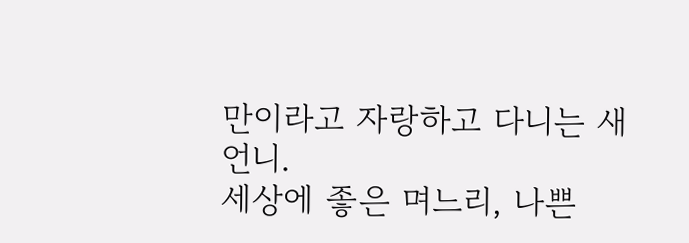만이라고 자랑하고 다니는 새언니.
세상에 좋은 며느리, 나쁜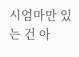시엄마만 있는 건 아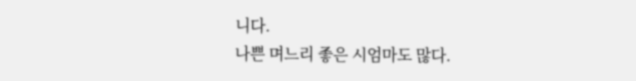니다.
나쁜 며느리 좋은 시엄마도 많다.